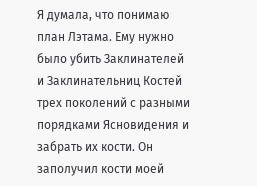Я думала, что понимаю план Лэтама. Ему нужно было убить Заклинателей и Заклинательниц Костей трех поколений с разными порядками Ясновидения и забрать их кости. Он заполучил кости моей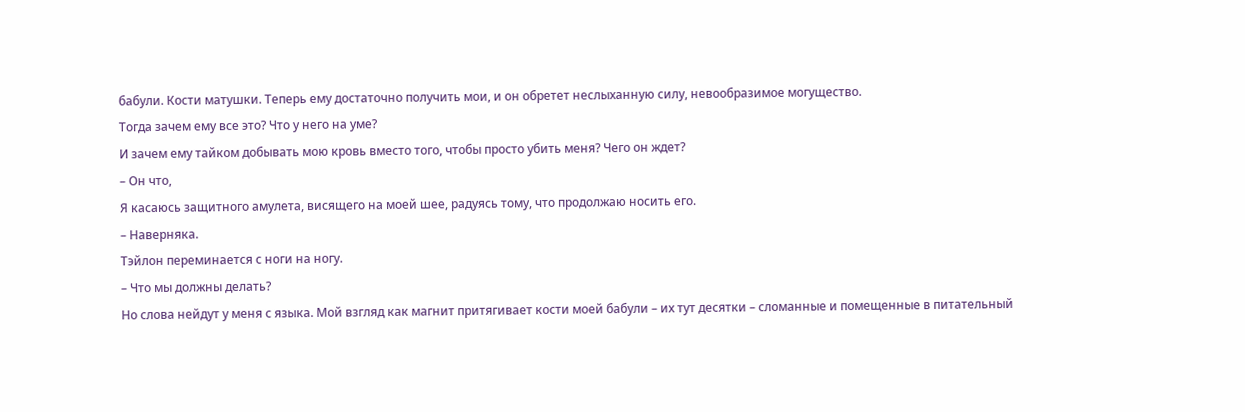бабули. Кости матушки. Теперь ему достаточно получить мои, и он обретет неслыханную силу, невообразимое могущество.
Тогда зачем ему все это? Что у него на уме?
И зачем ему тайком добывать мою кровь вместо того, чтобы просто убить меня? Чего он ждет?
– Он что,
Я касаюсь защитного амулета, висящего на моей шее, радуясь тому, что продолжаю носить его.
– Наверняка.
Тэйлон переминается с ноги на ногу.
– Что мы должны делать?
Но слова нейдут у меня с языка. Мой взгляд как магнит притягивает кости моей бабули – их тут десятки – сломанные и помещенные в питательный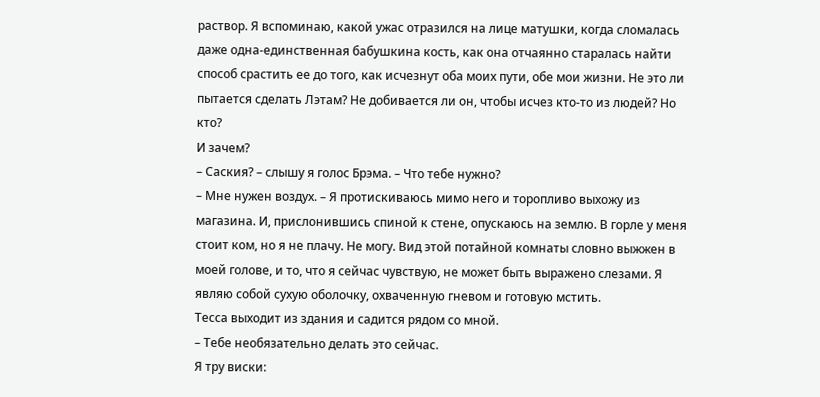раствор. Я вспоминаю, какой ужас отразился на лице матушки, когда сломалась даже одна-единственная бабушкина кость, как она отчаянно старалась найти способ срастить ее до того, как исчезнут оба моих пути, обе мои жизни. Не это ли пытается сделать Лэтам? Не добивается ли он, чтобы исчез кто-то из людей? Но кто?
И зачем?
– Саския? – слышу я голос Брэма. – Что тебе нужно?
– Мне нужен воздух. – Я протискиваюсь мимо него и торопливо выхожу из магазина. И, прислонившись спиной к стене, опускаюсь на землю. В горле у меня стоит ком, но я не плачу. Не могу. Вид этой потайной комнаты словно выжжен в моей голове, и то, что я сейчас чувствую, не может быть выражено слезами. Я являю собой сухую оболочку, охваченную гневом и готовую мстить.
Тесса выходит из здания и садится рядом со мной.
– Тебе необязательно делать это сейчас.
Я тру виски: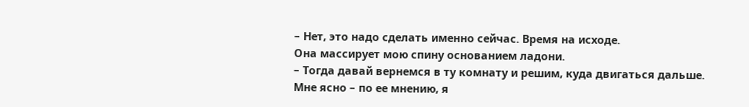– Нет, это надо сделать именно сейчас. Время на исходе.
Она массирует мою спину основанием ладони.
– Тогда давай вернемся в ту комнату и решим, куда двигаться дальше.
Мне ясно – по ее мнению, я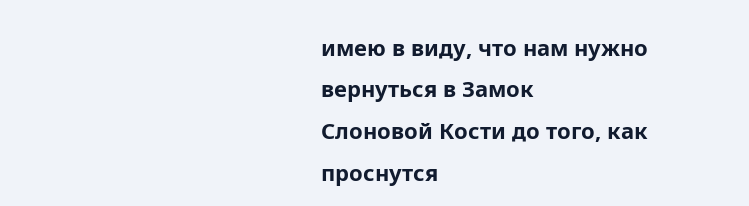имею в виду, что нам нужно вернуться в Замок Слоновой Кости до того, как проснутся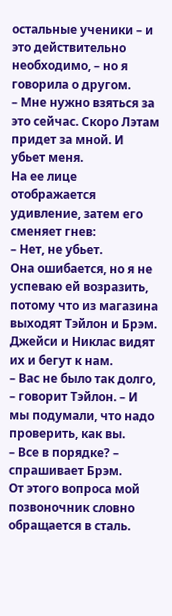остальные ученики – и это действительно необходимо, – но я говорила о другом.
– Мне нужно взяться за это сейчас. Скоро Лэтам придет за мной. И убьет меня.
На ее лице отображается удивление, затем его сменяет гнев:
– Нет, не убьет.
Она ошибается, но я не успеваю ей возразить, потому что из магазина выходят Тэйлон и Брэм. Джейси и Никлас видят их и бегут к нам.
– Вас не было так долго, – говорит Тэйлон. – И мы подумали, что надо проверить, как вы.
– Все в порядке? – спрашивает Брэм.
От этого вопроса мой позвоночник словно обращается в сталь.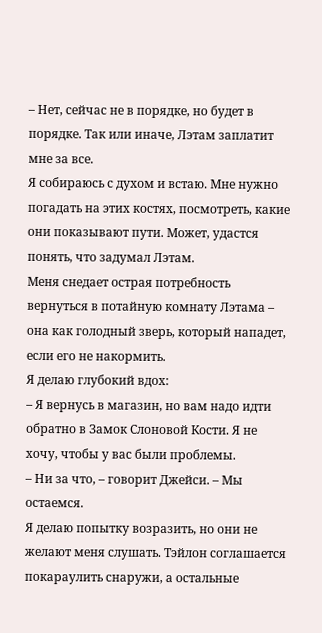– Нет, сейчас не в порядке, но будет в порядке. Так или иначе, Лэтам заплатит мне за все.
Я собираюсь с духом и встаю. Мне нужно погадать на этих костях, посмотреть, какие они показывают пути. Может, удастся понять, что задумал Лэтам.
Меня снедает острая потребность вернуться в потайную комнату Лэтама – она как голодный зверь, который нападет, если его не накормить.
Я делаю глубокий вдох:
– Я вернусь в магазин, но вам надо идти обратно в Замок Слоновой Кости. Я не хочу, чтобы у вас были проблемы.
– Ни за что, – говорит Джейси. – Мы остаемся.
Я делаю попытку возразить, но они не желают меня слушать. Тэйлон соглашается покараулить снаружи, а остальные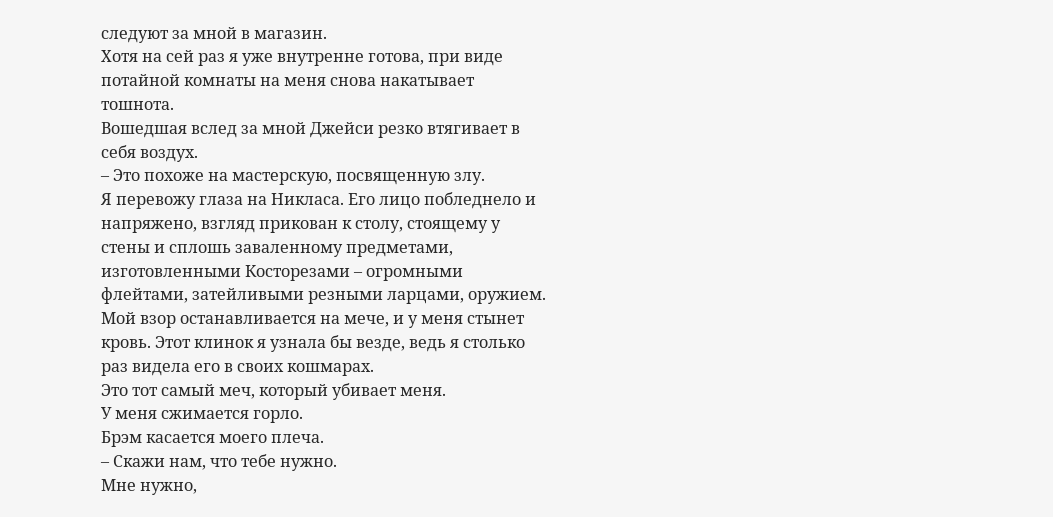следуют за мной в магазин.
Хотя на сей раз я уже внутренне готова, при виде потайной комнаты на меня снова накатывает тошнота.
Вошедшая вслед за мной Джейси резко втягивает в себя воздух.
– Это похоже на мастерскую, посвященную злу.
Я перевожу глаза на Никласа. Его лицо побледнело и напряжено, взгляд прикован к столу, стоящему у стены и сплошь заваленному предметами, изготовленными Косторезами – огромными флейтами, затейливыми резными ларцами, оружием. Мой взор останавливается на мече, и у меня стынет кровь. Этот клинок я узнала бы везде, ведь я столько раз видела его в своих кошмарах.
Это тот самый меч, который убивает меня.
У меня сжимается горло.
Брэм касается моего плеча.
– Скажи нам, что тебе нужно.
Мне нужно,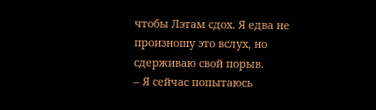чтобы Лэтам сдох. Я едва не произношу это вслух, но сдерживаю свой порыв.
– Я сейчас попытаюсь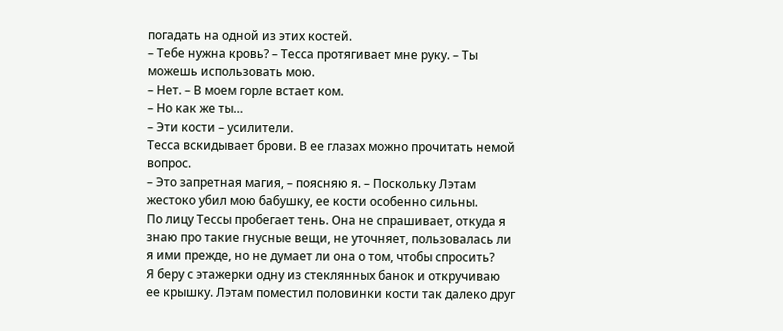погадать на одной из этих костей.
– Тебе нужна кровь? – Тесса протягивает мне руку. – Ты можешь использовать мою.
– Нет. – В моем горле встает ком.
– Но как же ты…
– Эти кости – усилители.
Тесса вскидывает брови. В ее глазах можно прочитать немой вопрос.
– Это запретная магия, – поясняю я. – Поскольку Лэтам жестоко убил мою бабушку, ее кости особенно сильны.
По лицу Тессы пробегает тень. Она не спрашивает, откуда я знаю про такие гнусные вещи, не уточняет, пользовалась ли я ими прежде, но не думает ли она о том, чтобы спросить?
Я беру с этажерки одну из стеклянных банок и откручиваю ее крышку. Лэтам поместил половинки кости так далеко друг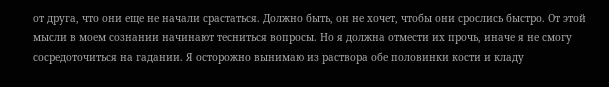от друга, что они еще не начали срастаться. Должно быть, он не хочет, чтобы они срослись быстро. От этой мысли в моем сознании начинают тесниться вопросы. Но я должна отмести их прочь, иначе я не смогу сосредоточиться на гадании. Я осторожно вынимаю из раствора обе половинки кости и кладу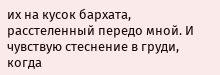их на кусок бархата, расстеленный передо мной. И чувствую стеснение в груди, когда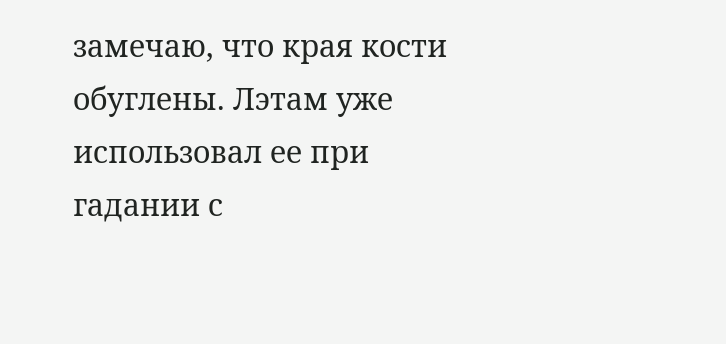замечаю, что края кости обуглены. Лэтам уже использовал ее при гадании с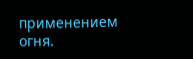применением огня.